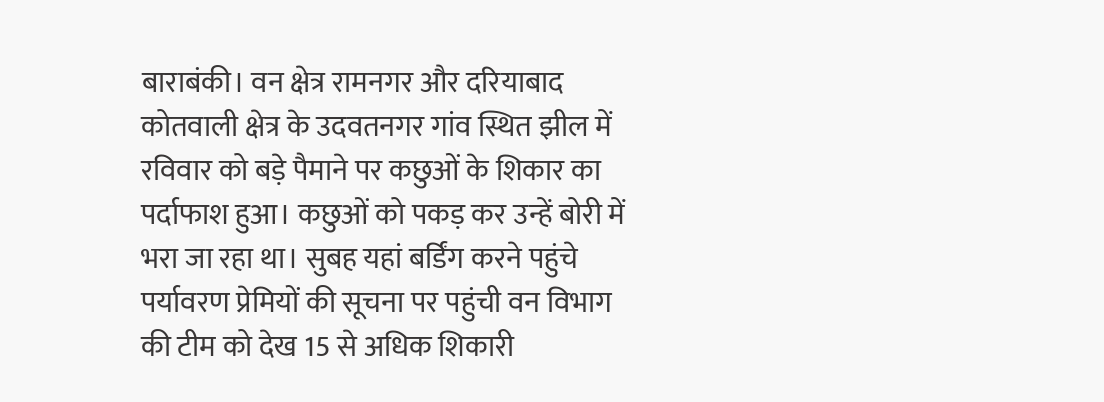बाराबंकी। वन क्षेत्र रामनगर और दरियाबाद कोतवाली क्षेत्र के उदवतनगर गांव स्थित झील में रविवार को बड़े पैमाने पर कछुओं के शिकार का पर्दाफाश हुआ। कछुओं को पकड़ कर उन्हें बोरी में भरा जा रहा था। सुबह यहां बर्डिंग करने पहुंचे पर्यावरण प्रेमियों की सूचना पर पहुंची वन विभाग की टीम को देख 15 से अधिक शिकारी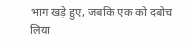भाग खड़े हुए, जबकि एक को दबोच लिया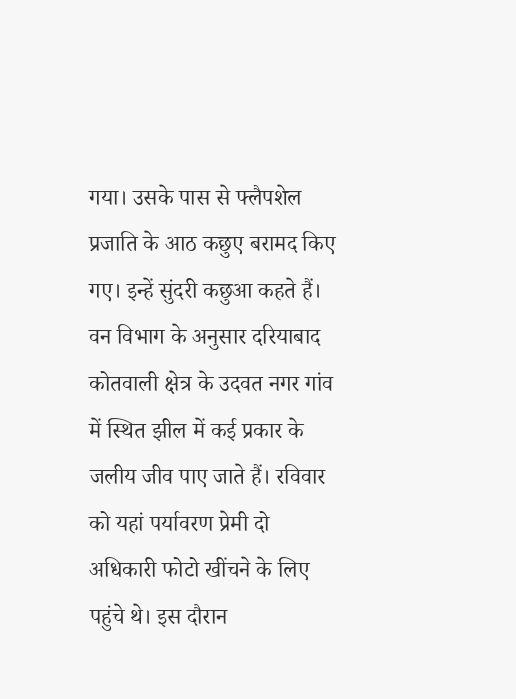गया। उसके पास से फ्लैपशेल प्रजाति के आठ कछुए बरामद किए गए। इन्हें सुंदरी कछुआ कहते हैं।
वन विभाग के अनुसार दरियाबाद कोतवाली क्षेत्र के उदवत नगर गांव में स्थित झील में कई प्रकार के जलीय जीव पाए जाते हैं। रविवार को यहां पर्यावरण प्रेमी दो अधिकारी फोटो खींचने के लिए पहुंचे थे। इस दौरान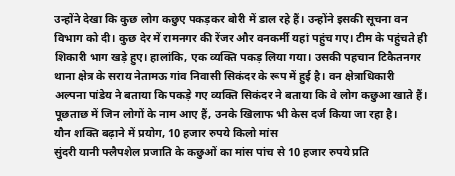उन्होंने देखा कि कुछ लोग कछुए पकड़कर बोरी में डाल रहे हैं। उन्होंने इसकी सूचना वन विभाग को दी। कुछ देर में रामनगर की रेंजर और वनकर्मी यहां पहुंच गए। टीम के पहुंचते ही शिकारी भाग खड़े हुए। हालांकि, एक व्यक्ति पकड़ लिया गया। उसकी पहचान टिकैतनगर थाना क्षेत्र के सराय नेतामऊ गांव निवासी सिकंदर के रूप में हुई है। वन क्षेत्राधिकारी अल्पना पांडेय ने बताया कि पकड़े गए व्यक्ति सिकंदर ने बताया कि वे लोग कछुआ खाते हैं। पूछताछ में जिन लोगों के नाम आए हैं, उनके खिलाफ भी केस दर्ज किया जा रहा है।
यौन शक्ति बढ़ाने में प्रयोग, 10 हजार रुपये किलो मांस
सुंदरी यानी फ्लैपशेल प्रजाति के कछुओं का मांस पांच से 10 हजार रुपये प्रति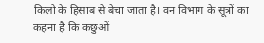किलो के हिसाब से बेचा जाता है। वन विभाग के सूत्रों का कहना है कि कछुओं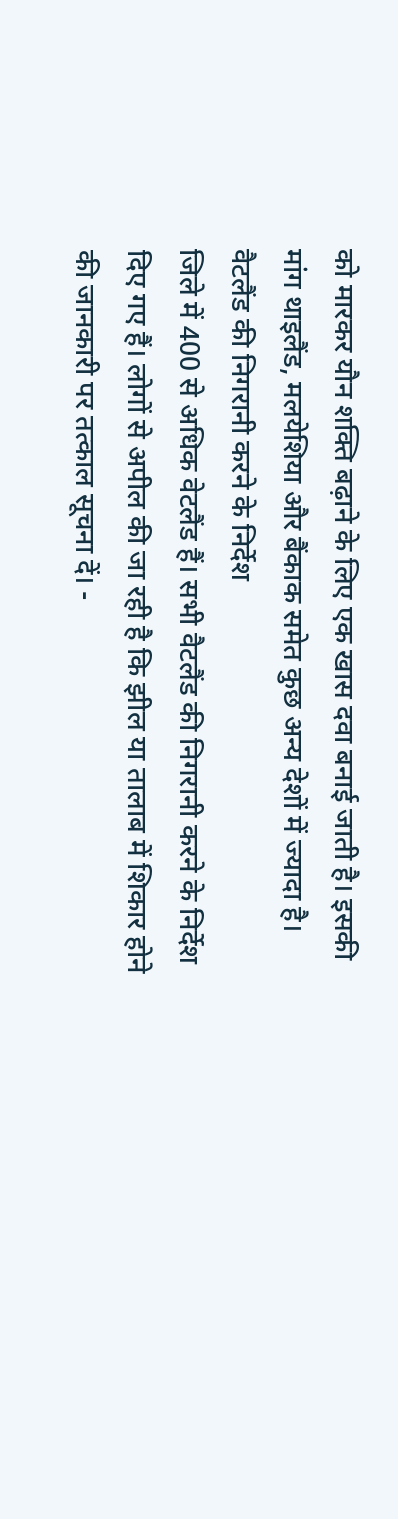को मारकर यौन शक्ति बढ़ाने के लिए एक खास दवा बनाई जाती है। इसकी मांग थाइलैंड, मलयेशिया और बैंकाक समेत कुछ अन्य देशों में ज्यादा है।
वैटलैंड की निगरानी करने के निर्देश
जिले में 400 से अधिक वेटलैंड हैं। सभी वैटलैंड की निगरानी करने के निर्देश दिए गए हैं। लोगों से अपील की जा रही है कि झील या तालाब में शिकार होने की जानकारी पर तत्काल सूचना दें। -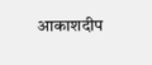आकाशदीप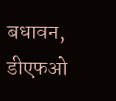बधावन, डीएफओ